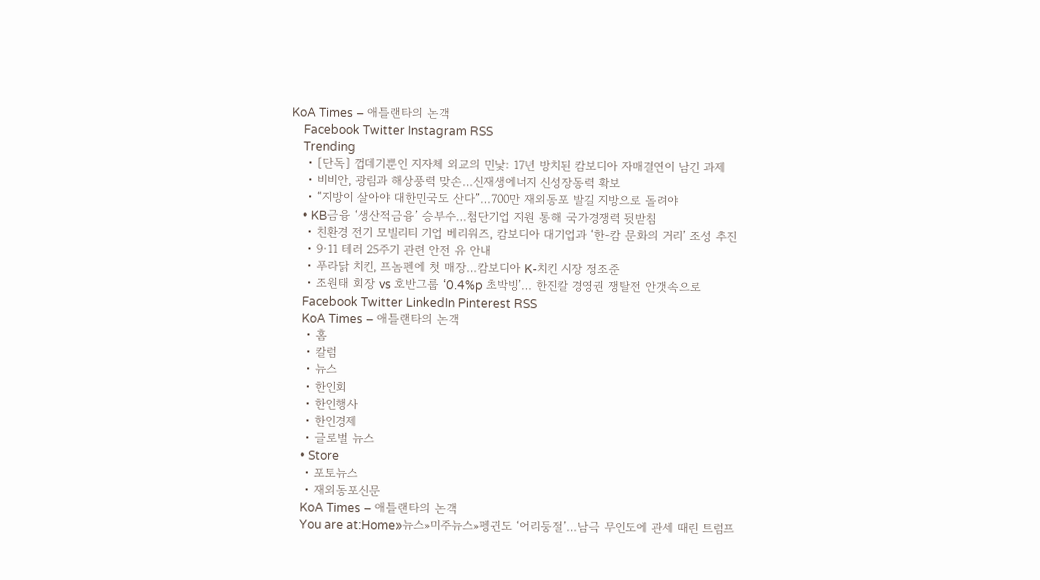KoA Times – 애틀랜타의 논객
    Facebook Twitter Instagram RSS
    Trending
    • [단독] 껍데기뿐인 지자체 외교의 민낯: 17년 방치된 캄보디아 자매결연이 남긴 과제
    • 비비안, 광림과 해상풍력 맞손…신재생에너지 신성장동력 확보
    • “지방이 살아야 대한민국도 산다”…700만 재외동포 발길 지방으로 돌려야
    • KB금융 ‘생산적금융’ 승부수…첨단기업 지원 통해 국가경쟁력 뒷받침
    • 친환경 전기 모빌리티 기업 베리워즈, 캄보디아 대기업과 ‘한-캄 문화의 거리’ 조성 추진
    • 9·11 테러 25주기 관련 안전 유 안내
    • 푸라닭 치킨, 프놈펜에 첫 매장…캄보디아 K-치킨 시장 정조준
    • 조원태 회장 vs 호반그룹 ‘0.4%p 초박빙’… 한진칼 경영권 쟁탈전 안갯속으로
    Facebook Twitter LinkedIn Pinterest RSS
    KoA Times – 애틀랜타의 논객
    • 홈
    • 칼럼
    • 뉴스
    • 한인회
    • 한인행사
    • 한인경제
    • 글로벌 뉴스
    • Store
    • 포토뉴스
    • 재외동포신문
    KoA Times – 애틀랜타의 논객
    You are at:Home»뉴스»미주뉴스»펭귄도 ‘어리둥절’…남극 무인도에 관세 때린 트럼프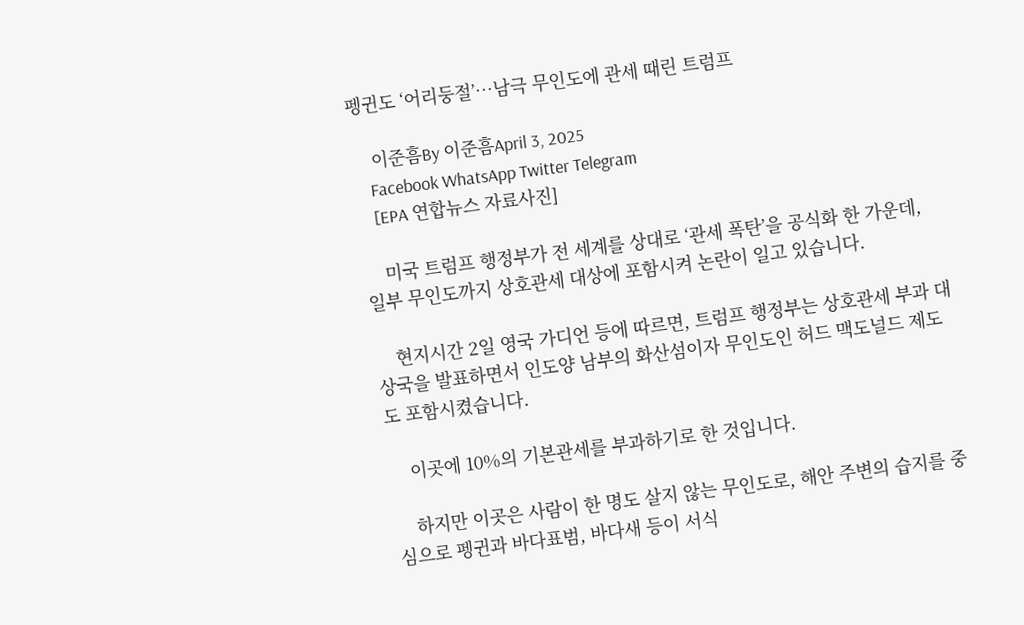펭귄도 ‘어리둥절’…남극 무인도에 관세 때린 트럼프

    이준흠By 이준흠April 3, 2025
    Facebook WhatsApp Twitter Telegram
    [EPA 연합뉴스 자료사진]

    미국 트럼프 행정부가 전 세계를 상대로 ‘관세 폭탄’을 공식화 한 가운데, 일부 무인도까지 상호관세 대상에 포함시켜 논란이 일고 있습니다.

    현지시간 2일 영국 가디언 등에 따르면, 트럼프 행정부는 상호관세 부과 대상국을 발표하면서 인도양 남부의 화산섬이자 무인도인 허드 맥도널드 제도도 포함시켰습니다.

    이곳에 10%의 기본관세를 부과하기로 한 것입니다.

    하지만 이곳은 사람이 한 명도 살지 않는 무인도로, 해안 주변의 습지를 중심으로 펭귄과 바다표범, 바다새 등이 서식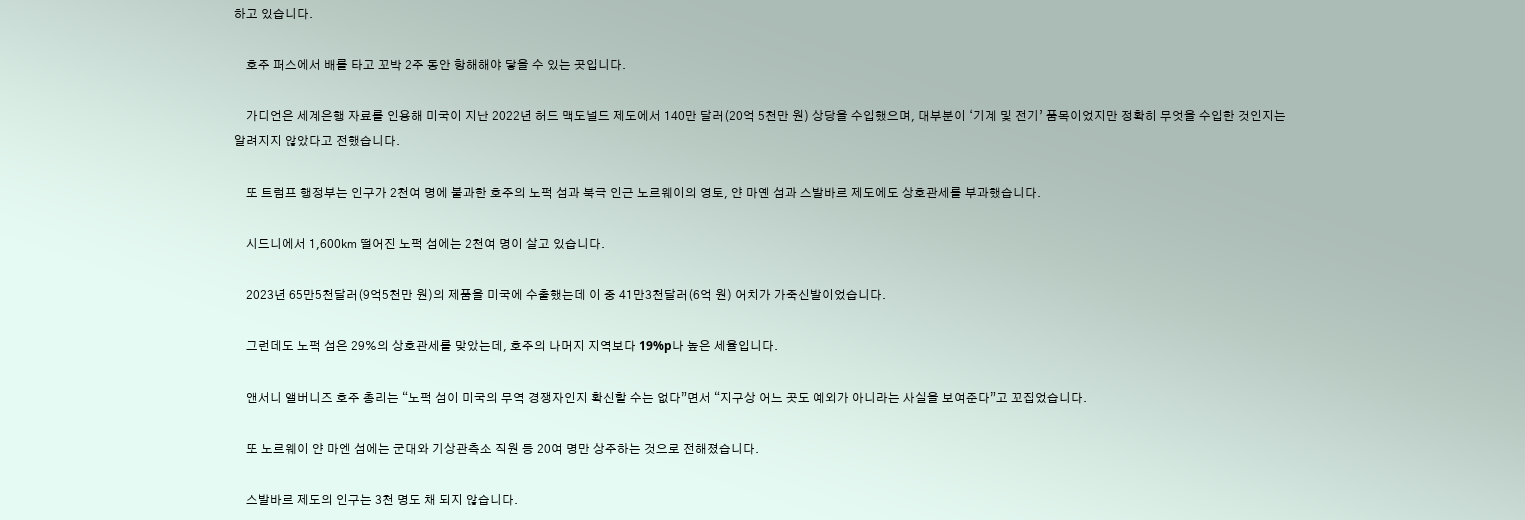하고 있습니다.

    호주 퍼스에서 배를 타고 꼬박 2주 동안 항해해야 닿을 수 있는 곳입니다.

    가디언은 세계은행 자료를 인용해 미국이 지난 2022년 허드 맥도널드 제도에서 140만 달러(20억 5천만 원) 상당을 수입했으며, 대부분이 ‘기계 및 전기’ 품목이었지만 정확히 무엇을 수입한 것인지는 알려지지 않았다고 전했습니다.

    또 트럼프 행정부는 인구가 2천여 명에 불과한 호주의 노퍽 섬과 북극 인근 노르웨이의 영토, 얀 마옌 섬과 스발바르 제도에도 상호관세를 부과했습니다.

    시드니에서 1,600㎞ 떨어진 노퍽 섬에는 2천여 명이 살고 있습니다.

    2023년 65만5천달러(9억5천만 원)의 제품을 미국에 수출했는데 이 중 41만3천달러(6억 원) 어치가 가죽신발이었습니다.

    그런데도 노퍽 섬은 29%의 상호관세를 맞았는데, 호주의 나머지 지역보다 19%p나 높은 세율입니다.

    앤서니 앨버니즈 호주 총리는 “노퍽 섬이 미국의 무역 경쟁자인지 확신할 수는 없다”면서 “지구상 어느 곳도 예외가 아니라는 사실을 보여준다”고 꼬집었습니다.

    또 노르웨이 얀 마엔 섬에는 군대와 기상관측소 직원 등 20여 명만 상주하는 것으로 전해졌습니다.

    스발바르 제도의 인구는 3천 명도 채 되지 않습니다.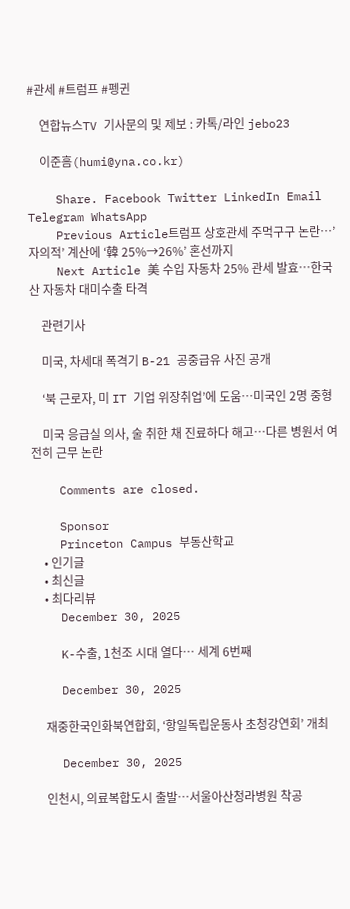#관세 #트럼프 #펭귄

    연합뉴스TV 기사문의 및 제보 : 카톡/라인 jebo23

    이준흠(humi@yna.co.kr)

    Share. Facebook Twitter LinkedIn Email Telegram WhatsApp
    Previous Article트럼프 상호관세 주먹구구 논란…’자의적’ 계산에 ‘韓 25%→26%’ 혼선까지
    Next Article 美 수입 자동차 25% 관세 발효…한국산 자동차 대미수출 타격

    관련기사

    미국, 차세대 폭격기 B-21 공중급유 사진 공개

    ‘북 근로자, 미 IT 기업 위장취업’에 도움…미국인 2명 중형

    미국 응급실 의사, 술 취한 채 진료하다 해고…다른 병원서 여전히 근무 논란

    Comments are closed.

    Sponsor
    Princeton Campus 부동산학교
    • 인기글
    • 최신글
    • 최다리뷰
    December 30, 2025

    K-수출, 1천조 시대 열다… 세계 6번째

    December 30, 2025

    재중한국인화북연합회, ‘항일독립운동사 초청강연회’ 개최

    December 30, 2025

    인천시, 의료복합도시 출발…서울아산청라병원 착공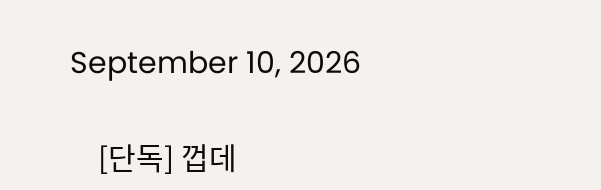September 10, 2026

    [단독] 껍데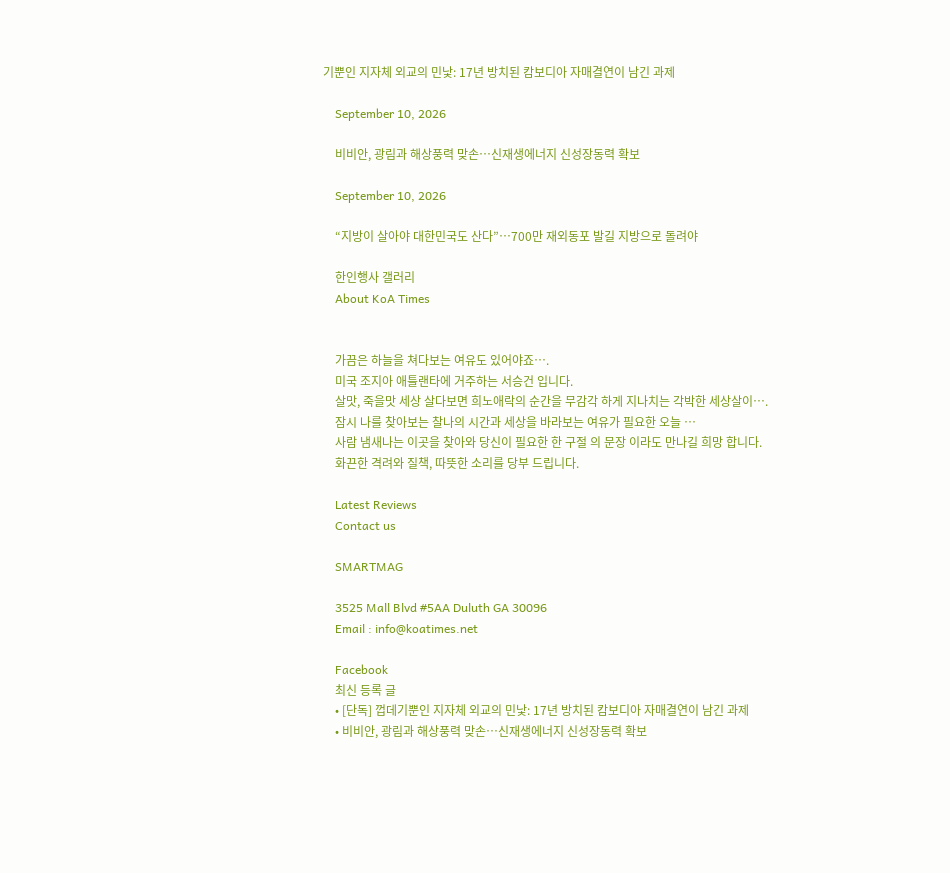기뿐인 지자체 외교의 민낯: 17년 방치된 캄보디아 자매결연이 남긴 과제

    September 10, 2026

    비비안, 광림과 해상풍력 맞손…신재생에너지 신성장동력 확보

    September 10, 2026

    “지방이 살아야 대한민국도 산다”…700만 재외동포 발길 지방으로 돌려야

    한인행사 갤러리
    About KoA Times


    가끔은 하늘을 쳐다보는 여유도 있어야죠….
    미국 조지아 애틀랜타에 거주하는 서승건 입니다.
    살맛, 죽을맛 세상 살다보면 희노애락의 순간을 무감각 하게 지나치는 각박한 세상살이….
    잠시 나를 찾아보는 찰나의 시간과 세상을 바라보는 여유가 필요한 오늘 …
    사람 냄새나는 이곳을 찾아와 당신이 필요한 한 구절 의 문장 이라도 만나길 희망 합니다.
    화끈한 격려와 질책, 따뜻한 소리를 당부 드립니다.

    Latest Reviews
    Contact us

    SMARTMAG

    3525 Mall Blvd #5AA Duluth GA 30096
    Email : info@koatimes.net

    Facebook
    최신 등록 글
    • [단독] 껍데기뿐인 지자체 외교의 민낯: 17년 방치된 캄보디아 자매결연이 남긴 과제
    • 비비안, 광림과 해상풍력 맞손…신재생에너지 신성장동력 확보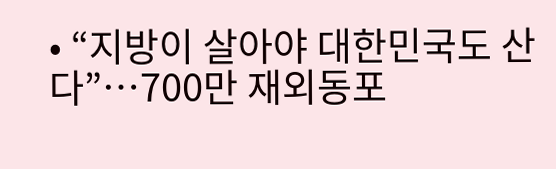• “지방이 살아야 대한민국도 산다”…700만 재외동포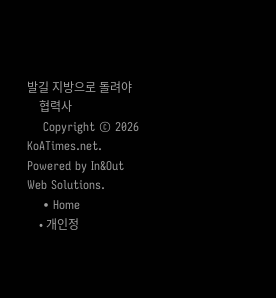발길 지방으로 돌려야
    협력사
    Copyright © 2026 KoATimes.net. Powered by In&Out Web Solutions.
    • Home
    • 개인정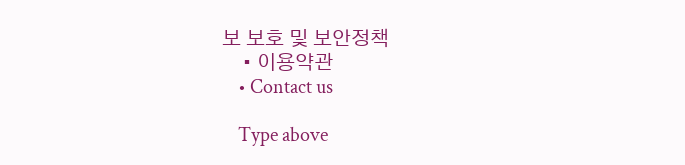보 보호 및 보안정책
    • 이용약관
    • Contact us

    Type above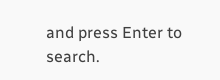and press Enter to search.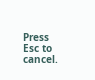Press Esc to cancel.